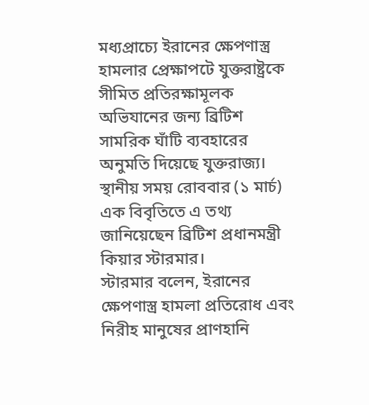মধ্যপ্রাচ্যে ইরানের ক্ষেপণাস্ত্র হামলার প্রেক্ষাপটে যুক্তরাষ্ট্রকে সীমিত প্রতিরক্ষামূলক অভিযানের জন্য ব্রিটিশ সামরিক ঘাঁটি ব্যবহারের অনুমতি দিয়েছে যুক্তরাজ্য। স্থানীয় সময় রোববার (১ মার্চ) এক বিবৃতিতে এ তথ্য জানিয়েছেন ব্রিটিশ প্রধানমন্ত্রী কিয়ার স্টারমার।
স্টারমার বলেন, ইরানের ক্ষেপণাস্ত্র হামলা প্রতিরোধ এবং নিরীহ মানুষের প্রাণহানি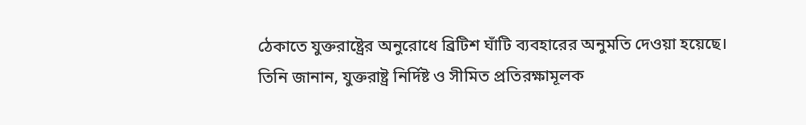ঠেকাতে যুক্তরাষ্ট্রের অনুরোধে ব্রিটিশ ঘাঁটি ব্যবহারের অনুমতি দেওয়া হয়েছে।
তিনি জানান, যুক্তরাষ্ট্র নির্দিষ্ট ও সীমিত প্রতিরক্ষামূলক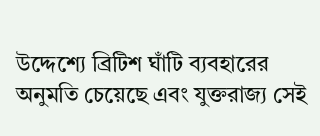উদ্দেশ্যে ব্রিটিশ ঘাঁটি ব্যবহারের অনুমতি চেয়েছে এবং যুক্তরাজ্য সেই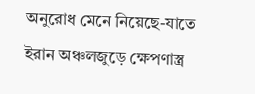অনুরোধ মেনে নিয়েছে-যাতে ইরান অঞ্চলজুড়ে ক্ষেপণাস্ত্র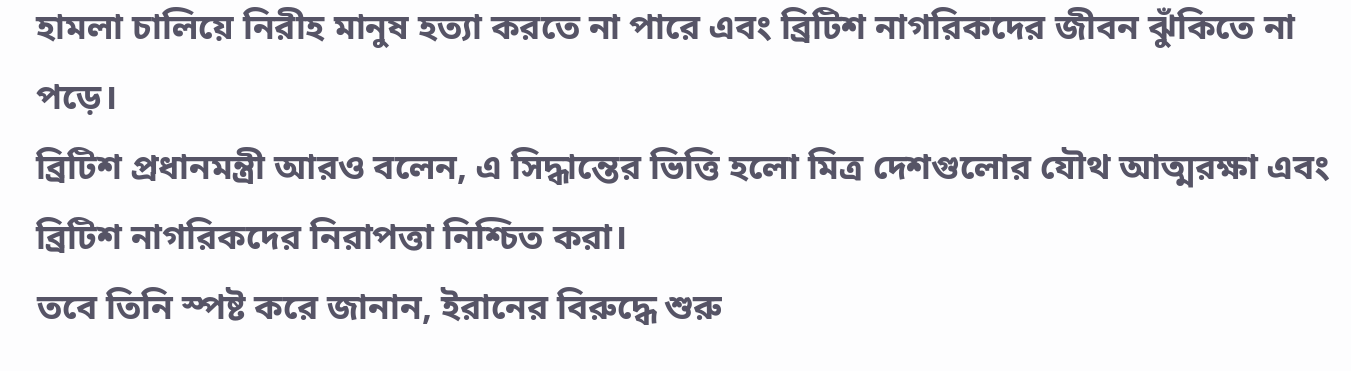হামলা চালিয়ে নিরীহ মানুষ হত্যা করতে না পারে এবং ব্রিটিশ নাগরিকদের জীবন ঝুঁকিতে না পড়ে।
ব্রিটিশ প্রধানমন্ত্রী আরও বলেন, এ সিদ্ধান্তের ভিত্তি হলো মিত্র দেশগুলোর যৌথ আত্মরক্ষা এবং ব্রিটিশ নাগরিকদের নিরাপত্তা নিশ্চিত করা।
তবে তিনি স্পষ্ট করে জানান, ইরানের বিরুদ্ধে শুরু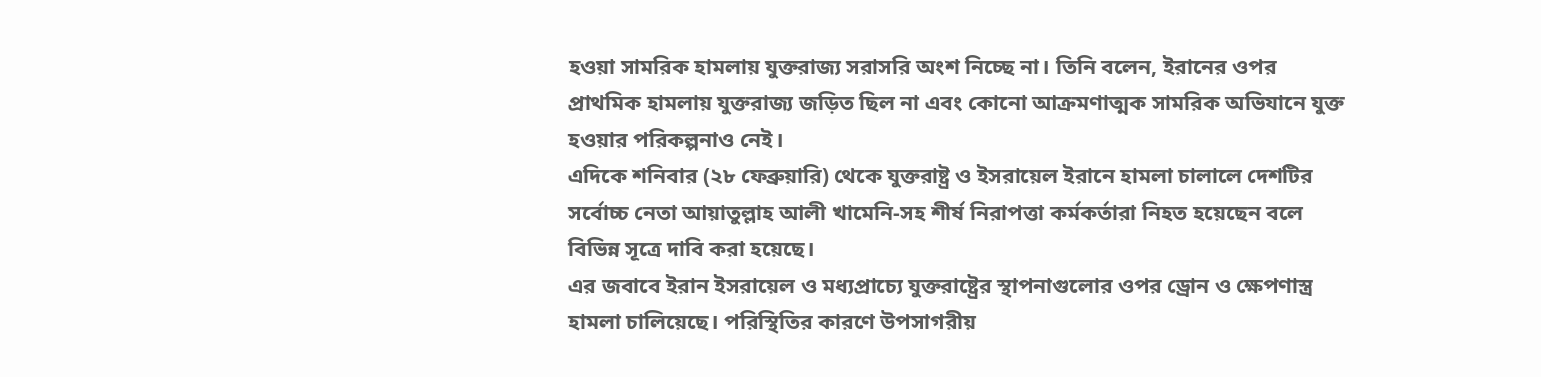হওয়া সামরিক হামলায় যুক্তরাজ্য সরাসরি অংশ নিচ্ছে না। তিনি বলেন, ইরানের ওপর প্রাথমিক হামলায় যুক্তরাজ্য জড়িত ছিল না এবং কোনো আক্রমণাত্মক সামরিক অভিযানে যুক্ত হওয়ার পরিকল্পনাও নেই।
এদিকে শনিবার (২৮ ফেব্রুয়ারি) থেকে যুক্তরাষ্ট্র ও ইসরায়েল ইরানে হামলা চালালে দেশটির সর্বোচ্চ নেতা আয়াতুল্লাহ আলী খামেনি-সহ শীর্ষ নিরাপত্তা কর্মকর্তারা নিহত হয়েছেন বলে বিভিন্ন সূত্রে দাবি করা হয়েছে।
এর জবাবে ইরান ইসরায়েল ও মধ্যপ্রাচ্যে যুক্তরাষ্ট্রের স্থাপনাগুলোর ওপর ড্রোন ও ক্ষেপণাস্ত্র হামলা চালিয়েছে। পরিস্থিতির কারণে উপসাগরীয়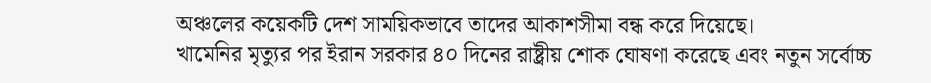অঞ্চলের কয়েকটি দেশ সাময়িকভাবে তাদের আকাশসীমা বন্ধ করে দিয়েছে।
খামেনির মৃত্যুর পর ইরান সরকার ৪০ দিনের রাষ্ট্রীয় শোক ঘোষণা করেছে এবং নতুন সর্বোচ্চ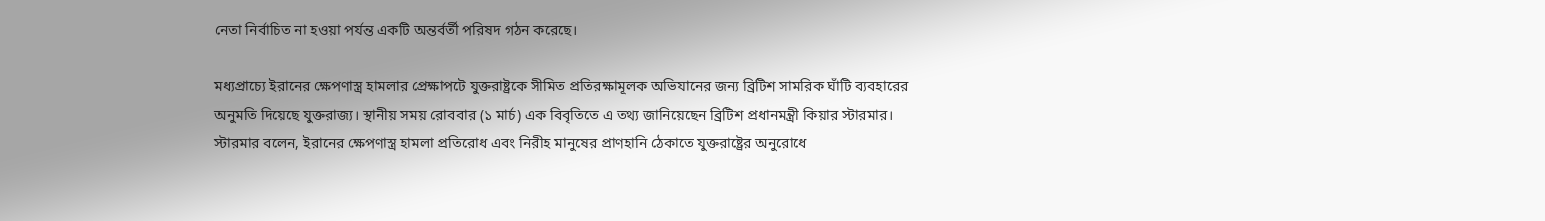নেতা নির্বাচিত না হওয়া পর্যন্ত একটি অন্তর্বর্তী পরিষদ গঠন করেছে।

মধ্যপ্রাচ্যে ইরানের ক্ষেপণাস্ত্র হামলার প্রেক্ষাপটে যুক্তরাষ্ট্রকে সীমিত প্রতিরক্ষামূলক অভিযানের জন্য ব্রিটিশ সামরিক ঘাঁটি ব্যবহারের অনুমতি দিয়েছে যুক্তরাজ্য। স্থানীয় সময় রোববার (১ মার্চ) এক বিবৃতিতে এ তথ্য জানিয়েছেন ব্রিটিশ প্রধানমন্ত্রী কিয়ার স্টারমার।
স্টারমার বলেন, ইরানের ক্ষেপণাস্ত্র হামলা প্রতিরোধ এবং নিরীহ মানুষের প্রাণহানি ঠেকাতে যুক্তরাষ্ট্রের অনুরোধে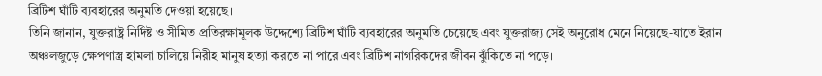ব্রিটিশ ঘাঁটি ব্যবহারের অনুমতি দেওয়া হয়েছে।
তিনি জানান, যুক্তরাষ্ট্র নির্দিষ্ট ও সীমিত প্রতিরক্ষামূলক উদ্দেশ্যে ব্রিটিশ ঘাঁটি ব্যবহারের অনুমতি চেয়েছে এবং যুক্তরাজ্য সেই অনুরোধ মেনে নিয়েছে-যাতে ইরান অঞ্চলজুড়ে ক্ষেপণাস্ত্র হামলা চালিয়ে নিরীহ মানুষ হত্যা করতে না পারে এবং ব্রিটিশ নাগরিকদের জীবন ঝুঁকিতে না পড়ে।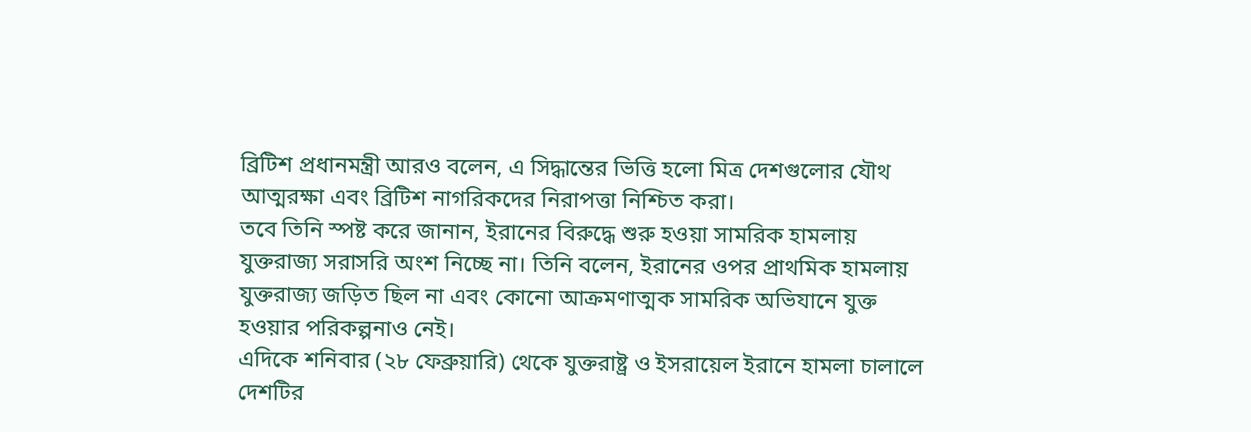ব্রিটিশ প্রধানমন্ত্রী আরও বলেন, এ সিদ্ধান্তের ভিত্তি হলো মিত্র দেশগুলোর যৌথ আত্মরক্ষা এবং ব্রিটিশ নাগরিকদের নিরাপত্তা নিশ্চিত করা।
তবে তিনি স্পষ্ট করে জানান, ইরানের বিরুদ্ধে শুরু হওয়া সামরিক হামলায় যুক্তরাজ্য সরাসরি অংশ নিচ্ছে না। তিনি বলেন, ইরানের ওপর প্রাথমিক হামলায় যুক্তরাজ্য জড়িত ছিল না এবং কোনো আক্রমণাত্মক সামরিক অভিযানে যুক্ত হওয়ার পরিকল্পনাও নেই।
এদিকে শনিবার (২৮ ফেব্রুয়ারি) থেকে যুক্তরাষ্ট্র ও ইসরায়েল ইরানে হামলা চালালে দেশটির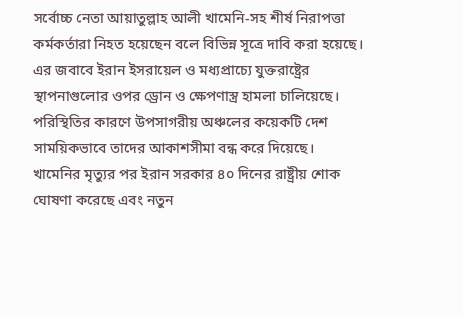সর্বোচ্চ নেতা আয়াতুল্লাহ আলী খামেনি-সহ শীর্ষ নিরাপত্তা কর্মকর্তারা নিহত হয়েছেন বলে বিভিন্ন সূত্রে দাবি করা হয়েছে।
এর জবাবে ইরান ইসরায়েল ও মধ্যপ্রাচ্যে যুক্তরাষ্ট্রের স্থাপনাগুলোর ওপর ড্রোন ও ক্ষেপণাস্ত্র হামলা চালিয়েছে। পরিস্থিতির কারণে উপসাগরীয় অঞ্চলের কয়েকটি দেশ সাময়িকভাবে তাদের আকাশসীমা বন্ধ করে দিয়েছে।
খামেনির মৃত্যুর পর ইরান সরকার ৪০ দিনের রাষ্ট্রীয় শোক ঘোষণা করেছে এবং নতুন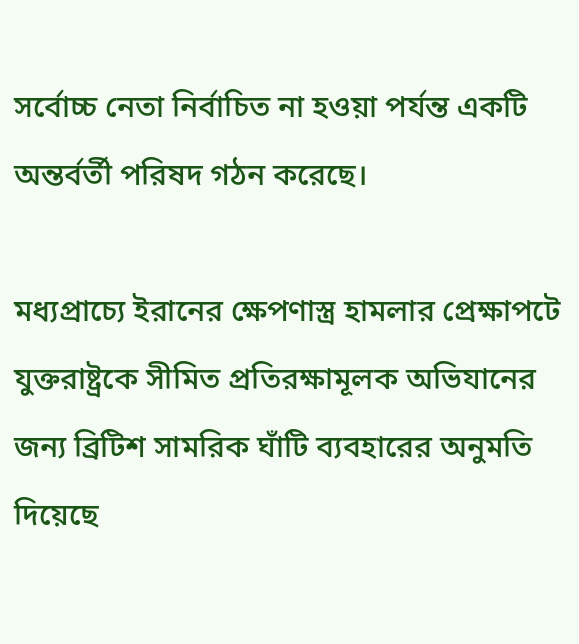সর্বোচ্চ নেতা নির্বাচিত না হওয়া পর্যন্ত একটি অন্তর্বর্তী পরিষদ গঠন করেছে।

মধ্যপ্রাচ্যে ইরানের ক্ষেপণাস্ত্র হামলার প্রেক্ষাপটে যুক্তরাষ্ট্রকে সীমিত প্রতিরক্ষামূলক অভিযানের জন্য ব্রিটিশ সামরিক ঘাঁটি ব্যবহারের অনুমতি দিয়েছে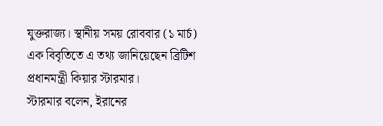যুক্তরাজ্য। স্থানীয় সময় রোববার (১ মার্চ) এক বিবৃতিতে এ তথ্য জানিয়েছেন ব্রিটিশ প্রধানমন্ত্রী কিয়ার স্টারমার।
স্টারমার বলেন, ইরানের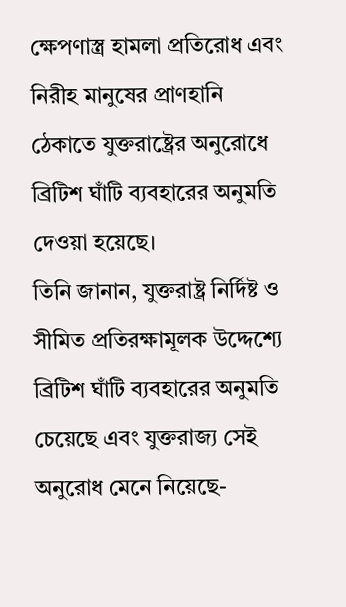ক্ষেপণাস্ত্র হামলা প্রতিরোধ এবং নিরীহ মানুষের প্রাণহানি ঠেকাতে যুক্তরাষ্ট্রের অনুরোধে ব্রিটিশ ঘাঁটি ব্যবহারের অনুমতি দেওয়া হয়েছে।
তিনি জানান, যুক্তরাষ্ট্র নির্দিষ্ট ও সীমিত প্রতিরক্ষামূলক উদ্দেশ্যে ব্রিটিশ ঘাঁটি ব্যবহারের অনুমতি চেয়েছে এবং যুক্তরাজ্য সেই অনুরোধ মেনে নিয়েছে-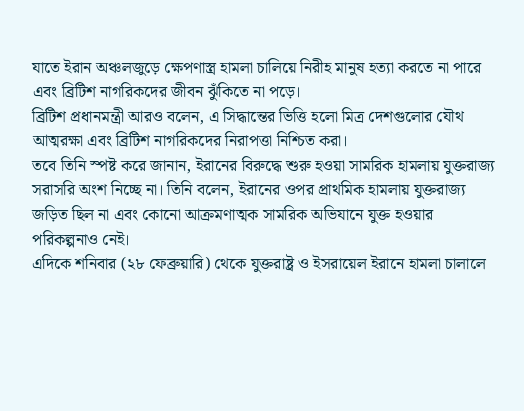যাতে ইরান অঞ্চলজুড়ে ক্ষেপণাস্ত্র হামলা চালিয়ে নিরীহ মানুষ হত্যা করতে না পারে এবং ব্রিটিশ নাগরিকদের জীবন ঝুঁকিতে না পড়ে।
ব্রিটিশ প্রধানমন্ত্রী আরও বলেন, এ সিদ্ধান্তের ভিত্তি হলো মিত্র দেশগুলোর যৌথ আত্মরক্ষা এবং ব্রিটিশ নাগরিকদের নিরাপত্তা নিশ্চিত করা।
তবে তিনি স্পষ্ট করে জানান, ইরানের বিরুদ্ধে শুরু হওয়া সামরিক হামলায় যুক্তরাজ্য সরাসরি অংশ নিচ্ছে না। তিনি বলেন, ইরানের ওপর প্রাথমিক হামলায় যুক্তরাজ্য জড়িত ছিল না এবং কোনো আক্রমণাত্মক সামরিক অভিযানে যুক্ত হওয়ার পরিকল্পনাও নেই।
এদিকে শনিবার (২৮ ফেব্রুয়ারি) থেকে যুক্তরাষ্ট্র ও ইসরায়েল ইরানে হামলা চালালে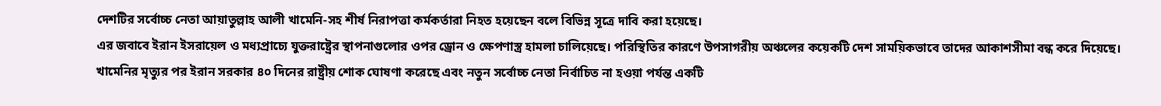দেশটির সর্বোচ্চ নেতা আয়াতুল্লাহ আলী খামেনি-সহ শীর্ষ নিরাপত্তা কর্মকর্তারা নিহত হয়েছেন বলে বিভিন্ন সূত্রে দাবি করা হয়েছে।
এর জবাবে ইরান ইসরায়েল ও মধ্যপ্রাচ্যে যুক্তরাষ্ট্রের স্থাপনাগুলোর ওপর ড্রোন ও ক্ষেপণাস্ত্র হামলা চালিয়েছে। পরিস্থিতির কারণে উপসাগরীয় অঞ্চলের কয়েকটি দেশ সাময়িকভাবে তাদের আকাশসীমা বন্ধ করে দিয়েছে।
খামেনির মৃত্যুর পর ইরান সরকার ৪০ দিনের রাষ্ট্রীয় শোক ঘোষণা করেছে এবং নতুন সর্বোচ্চ নেতা নির্বাচিত না হওয়া পর্যন্ত একটি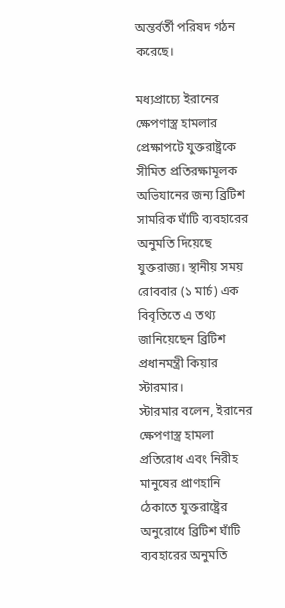অন্তর্বর্তী পরিষদ গঠন করেছে।

মধ্যপ্রাচ্যে ইরানের ক্ষেপণাস্ত্র হামলার প্রেক্ষাপটে যুক্তরাষ্ট্রকে সীমিত প্রতিরক্ষামূলক অভিযানের জন্য ব্রিটিশ সামরিক ঘাঁটি ব্যবহারের অনুমতি দিয়েছে যুক্তরাজ্য। স্থানীয় সময় রোববার (১ মার্চ) এক বিবৃতিতে এ তথ্য জানিয়েছেন ব্রিটিশ প্রধানমন্ত্রী কিয়ার স্টারমার।
স্টারমার বলেন, ইরানের ক্ষেপণাস্ত্র হামলা প্রতিরোধ এবং নিরীহ মানুষের প্রাণহানি ঠেকাতে যুক্তরাষ্ট্রের অনুরোধে ব্রিটিশ ঘাঁটি ব্যবহারের অনুমতি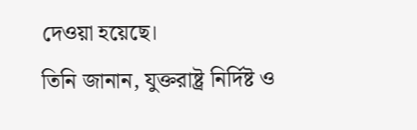দেওয়া হয়েছে।
তিনি জানান, যুক্তরাষ্ট্র নির্দিষ্ট ও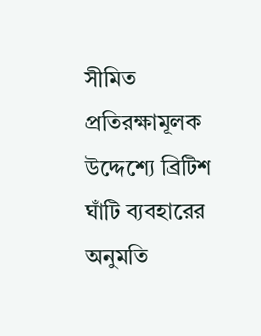সীমিত প্রতিরক্ষামূলক উদ্দেশ্যে ব্রিটিশ ঘাঁটি ব্যবহারের অনুমতি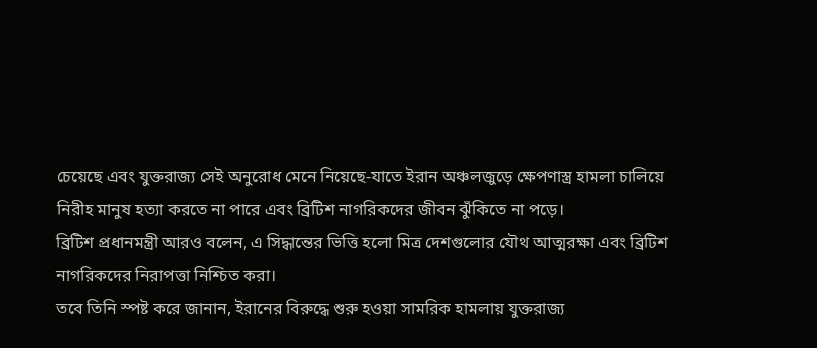চেয়েছে এবং যুক্তরাজ্য সেই অনুরোধ মেনে নিয়েছে-যাতে ইরান অঞ্চলজুড়ে ক্ষেপণাস্ত্র হামলা চালিয়ে নিরীহ মানুষ হত্যা করতে না পারে এবং ব্রিটিশ নাগরিকদের জীবন ঝুঁকিতে না পড়ে।
ব্রিটিশ প্রধানমন্ত্রী আরও বলেন, এ সিদ্ধান্তের ভিত্তি হলো মিত্র দেশগুলোর যৌথ আত্মরক্ষা এবং ব্রিটিশ নাগরিকদের নিরাপত্তা নিশ্চিত করা।
তবে তিনি স্পষ্ট করে জানান, ইরানের বিরুদ্ধে শুরু হওয়া সামরিক হামলায় যুক্তরাজ্য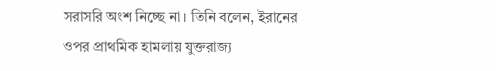সরাসরি অংশ নিচ্ছে না। তিনি বলেন, ইরানের ওপর প্রাথমিক হামলায় যুক্তরাজ্য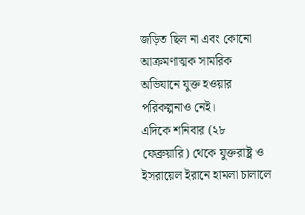জড়িত ছিল না এবং কোনো আক্রমণাত্মক সামরিক অভিযানে যুক্ত হওয়ার পরিকল্পনাও নেই।
এদিকে শনিবার (২৮ ফেব্রুয়ারি) থেকে যুক্তরাষ্ট্র ও ইসরায়েল ইরানে হামলা চালালে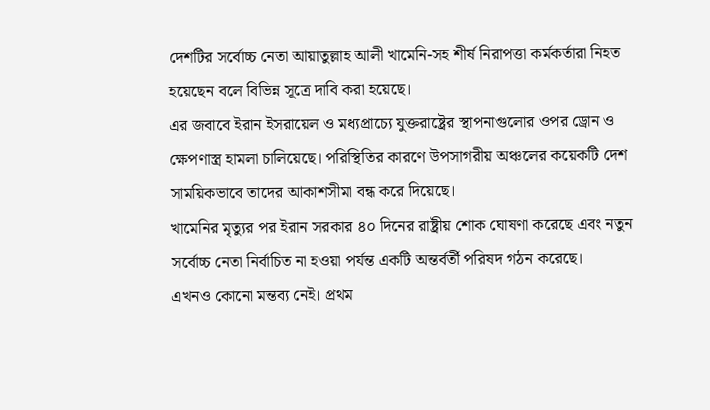দেশটির সর্বোচ্চ নেতা আয়াতুল্লাহ আলী খামেনি-সহ শীর্ষ নিরাপত্তা কর্মকর্তারা নিহত হয়েছেন বলে বিভিন্ন সূত্রে দাবি করা হয়েছে।
এর জবাবে ইরান ইসরায়েল ও মধ্যপ্রাচ্যে যুক্তরাষ্ট্রের স্থাপনাগুলোর ওপর ড্রোন ও ক্ষেপণাস্ত্র হামলা চালিয়েছে। পরিস্থিতির কারণে উপসাগরীয় অঞ্চলের কয়েকটি দেশ সাময়িকভাবে তাদের আকাশসীমা বন্ধ করে দিয়েছে।
খামেনির মৃত্যুর পর ইরান সরকার ৪০ দিনের রাষ্ট্রীয় শোক ঘোষণা করেছে এবং নতুন সর্বোচ্চ নেতা নির্বাচিত না হওয়া পর্যন্ত একটি অন্তর্বর্তী পরিষদ গঠন করেছে।
এখনও কোনো মন্তব্য নেই। প্রথম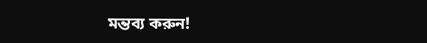মন্তব্য করুন!